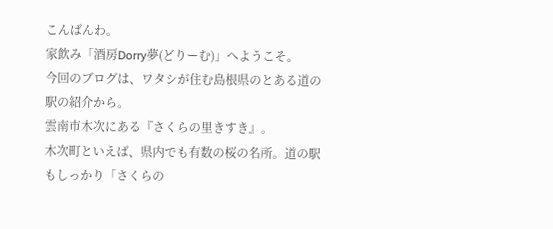こんばんわ。
家飲み「酒房Dorry夢(どりーむ)」へようこそ。
今回のブログは、ワタシが住む島根県のとある道の駅の紹介から。
雲南市木次にある『さくらの里きすき』。
木次町といえば、県内でも有数の桜の名所。道の駅もしっかり「さくらの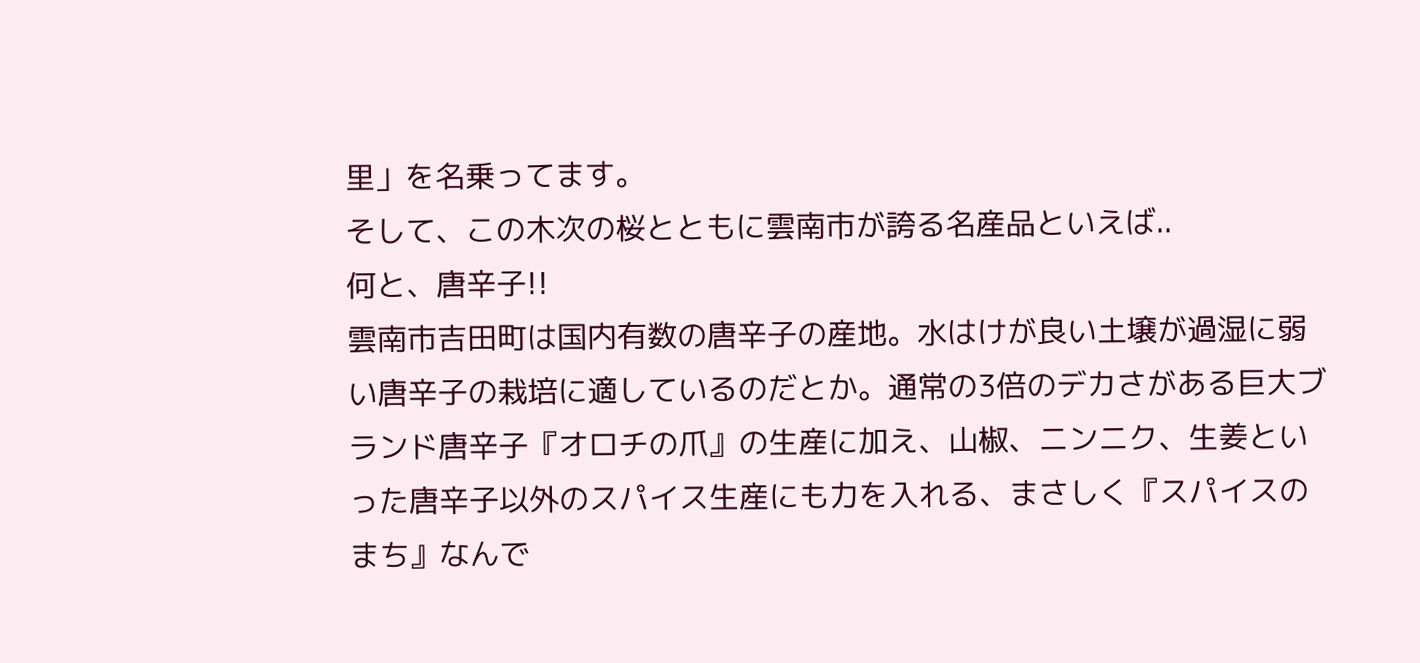里」を名乗ってます。
そして、この木次の桜とともに雲南市が誇る名産品といえば..
何と、唐辛子!!
雲南市吉田町は国内有数の唐辛子の産地。水はけが良い土壌が過湿に弱い唐辛子の栽培に適しているのだとか。通常の3倍のデカさがある巨大ブランド唐辛子『オロチの爪』の生産に加え、山椒、ニンニク、生姜といった唐辛子以外のスパイス生産にも力を入れる、まさしく『スパイスのまち』なんで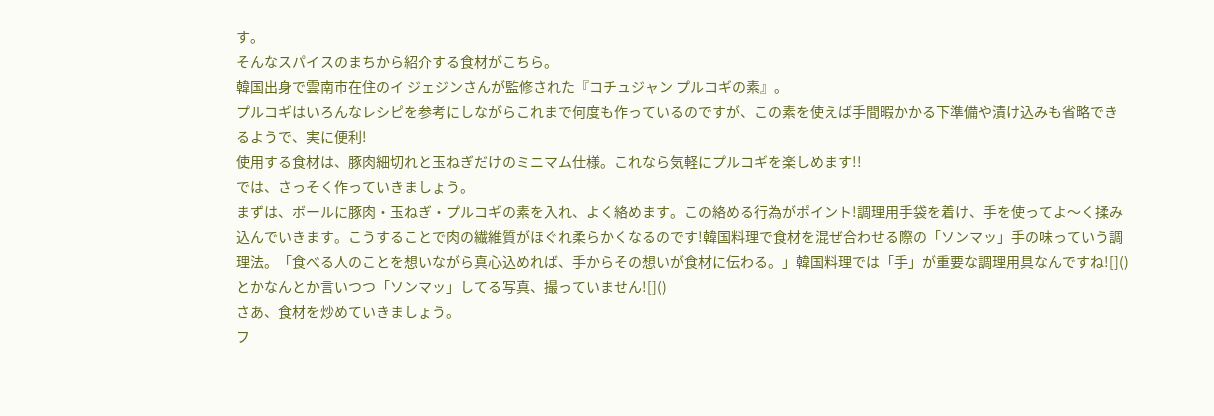す。
そんなスパイスのまちから紹介する食材がこちら。
韓国出身で雲南市在住のイ ジェジンさんが監修された『コチュジャン プルコギの素』。
プルコギはいろんなレシピを参考にしながらこれまで何度も作っているのですが、この素を使えば手間暇かかる下準備や漬け込みも省略できるようで、実に便利!
使用する食材は、豚肉細切れと玉ねぎだけのミニマム仕様。これなら気軽にプルコギを楽しめます!!
では、さっそく作っていきましょう。
まずは、ボールに豚肉・玉ねぎ・プルコギの素を入れ、よく絡めます。この絡める行為がポイント!調理用手袋を着け、手を使ってよ〜く揉み込んでいきます。こうすることで肉の繊維質がほぐれ柔らかくなるのです!韓国料理で食材を混ぜ合わせる際の「ソンマッ」手の味っていう調理法。「食べる人のことを想いながら真心込めれば、手からその想いが食材に伝わる。」韓国料理では「手」が重要な調理用具なんですね![]()
とかなんとか言いつつ「ソンマッ」してる写真、撮っていません![]()
さあ、食材を炒めていきましょう。
フ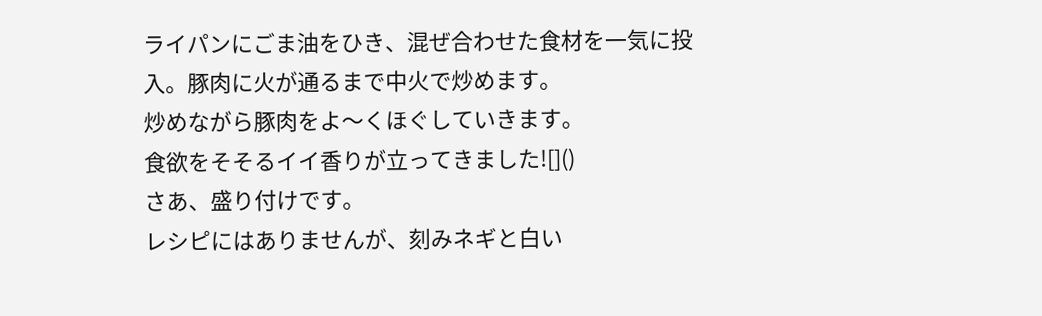ライパンにごま油をひき、混ぜ合わせた食材を一気に投入。豚肉に火が通るまで中火で炒めます。
炒めながら豚肉をよ〜くほぐしていきます。
食欲をそそるイイ香りが立ってきました![]()
さあ、盛り付けです。
レシピにはありませんが、刻みネギと白い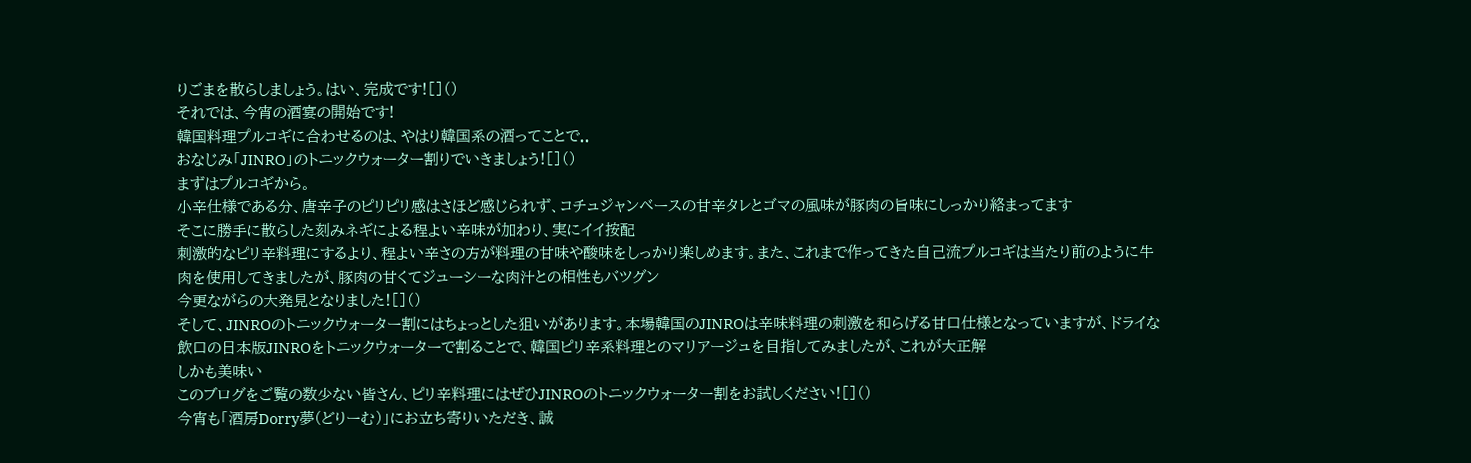りごまを散らしましょう。はい、完成です![]()
それでは、今宵の酒宴の開始です!
韓国料理プルコギに合わせるのは、やはり韓国系の酒ってことで..
おなじみ「JINRO」のトニックウォーター割りでいきましょう![]()
まずはプルコギから。
小辛仕様である分、唐辛子のピリピリ感はさほど感じられず、コチュジャンベースの甘辛タレとゴマの風味が豚肉の旨味にしっかり絡まってます
そこに勝手に散らした刻みネギによる程よい辛味が加わり、実にイイ按配
刺激的なピリ辛料理にするより、程よい辛さの方が料理の甘味や酸味をしっかり楽しめます。また、これまで作ってきた自己流プルコギは当たり前のように牛肉を使用してきましたが、豚肉の甘くてジューシーな肉汁との相性もバツグン
今更ながらの大発見となりました![]()
そして、JINROのトニックウォーター割にはちょっとした狙いがあります。本場韓国のJINROは辛味料理の刺激を和らげる甘口仕様となっていますが、ドライな飲口の日本版JINROをトニックウォーターで割ることで、韓国ピリ辛系料理とのマリアージュを目指してみましたが、これが大正解
しかも美味い
このブログをご覧の数少ない皆さん、ピリ辛料理にはぜひJINROのトニックウォーター割をお試しください![]()
今宵も「酒房Dorry夢(どりーむ)」にお立ち寄りいただき、誠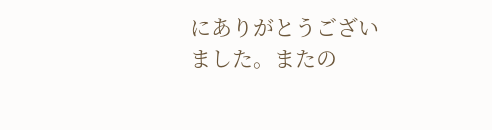にありがとうございました。またの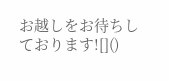お越しをお待ちしております![]()